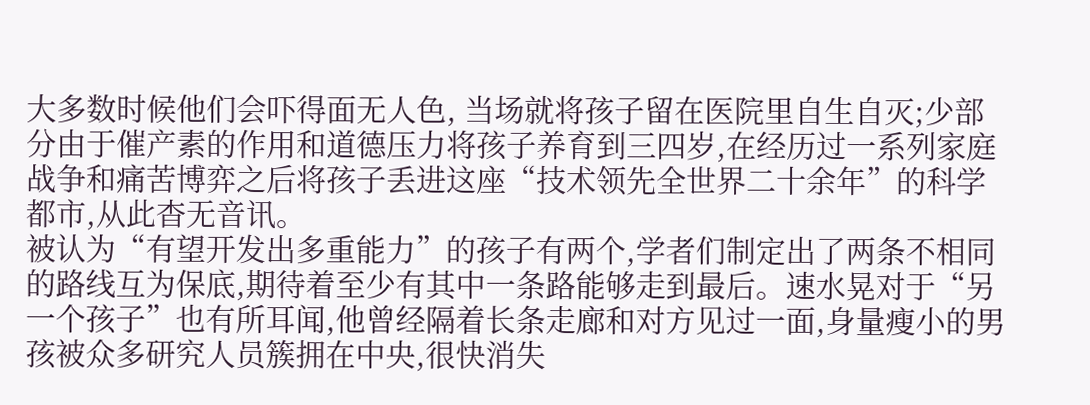大多数时候他们会吓得面无人色, 当场就将孩子留在医院里自生自灭;少部分由于催产素的作用和道德压力将孩子养育到三四岁,在经历过一系列家庭战争和痛苦博弈之后将孩子丢进这座“技术领先全世界二十余年”的科学都市,从此杳无音讯。
被认为“有望开发出多重能力”的孩子有两个,学者们制定出了两条不相同的路线互为保底,期待着至少有其中一条路能够走到最后。速水晃对于“另一个孩子”也有所耳闻,他曾经隔着长条走廊和对方见过一面,身量瘦小的男孩被众多研究人员簇拥在中央,很快消失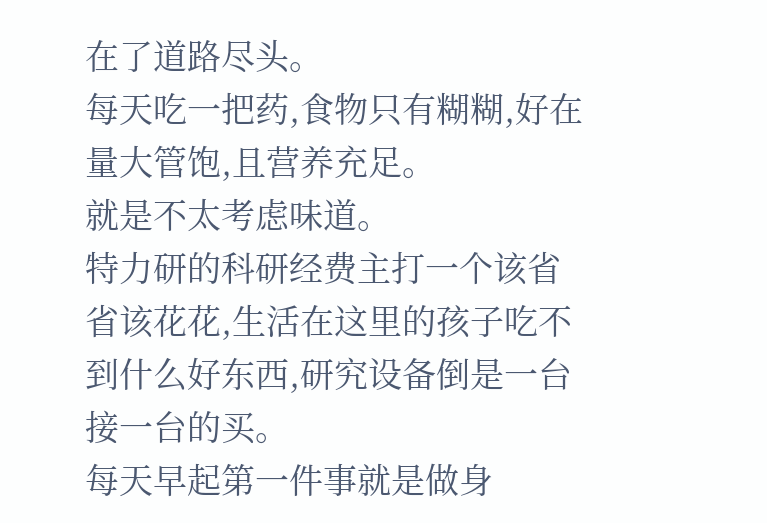在了道路尽头。
每天吃一把药,食物只有糊糊,好在量大管饱,且营养充足。
就是不太考虑味道。
特力研的科研经费主打一个该省省该花花,生活在这里的孩子吃不到什么好东西,研究设备倒是一台接一台的买。
每天早起第一件事就是做身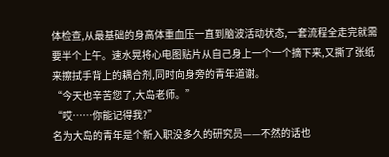体检查,从最基础的身高体重血压一直到脑波活动状态,一套流程全走完就需要半个上午。速水晃将心电图贴片从自己身上一个一个摘下来,又撕了张纸来擦拭手背上的耦合剂,同时向身旁的青年道谢。
“今天也辛苦您了,大岛老师。”
“哎……你能记得我?”
名为大岛的青年是个新入职没多久的研究员——不然的话也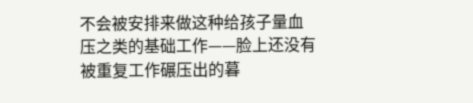不会被安排来做这种给孩子量血压之类的基础工作——脸上还没有被重复工作碾压出的暮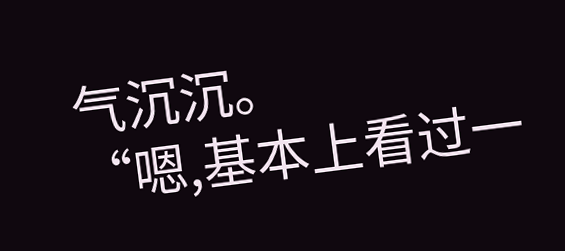气沉沉。
“嗯,基本上看过一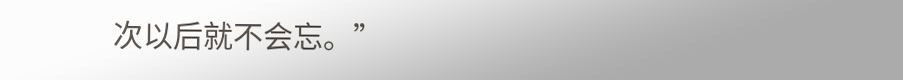次以后就不会忘。”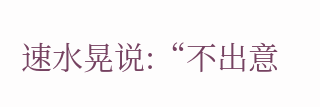速水晃说:“不出意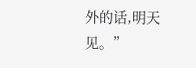外的话,明天见。”